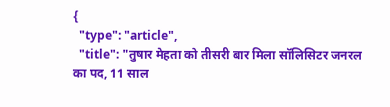{
  "type": "article",
  "title": "तुषार मेहता को तीसरी बार मिला सॉलिसिटर जनरल का पद, 11 साल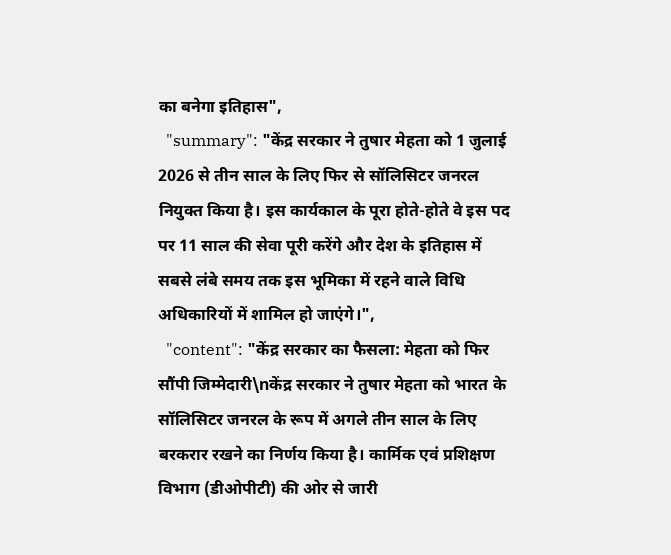का बनेगा इतिहास",
  "summary": "केंद्र सरकार ने तुषार मेहता को 1 जुलाई 2026 से तीन साल के लिए फिर से सॉलिसिटर जनरल नियुक्त किया है। इस कार्यकाल के पूरा होते-होते वे इस पद पर 11 साल की सेवा पूरी करेंगे और देश के इतिहास में सबसे लंबे समय तक इस भूमिका में रहने वाले विधि अधिकारियों में शामिल हो जाएंगे।",
  "content": "केंद्र सरकार का फैसला: मेहता को फिर सौंपी जिम्मेदारी\nकेंद्र सरकार ने तुषार मेहता को भारत के सॉलिसिटर जनरल के रूप में अगले तीन साल के लिए बरकरार रखने का निर्णय किया है। कार्मिक एवं प्रशिक्षण विभाग (डीओपीटी) की ओर से जारी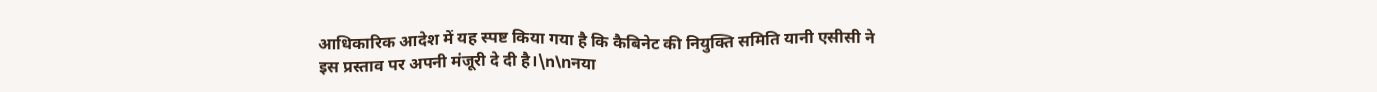आधिकारिक आदेश में यह स्पष्ट किया गया है कि कैबिनेट की नियुक्ति समिति यानी एसीसी ने इस प्रस्ताव पर अपनी मंजूरी दे दी है।\n\nनया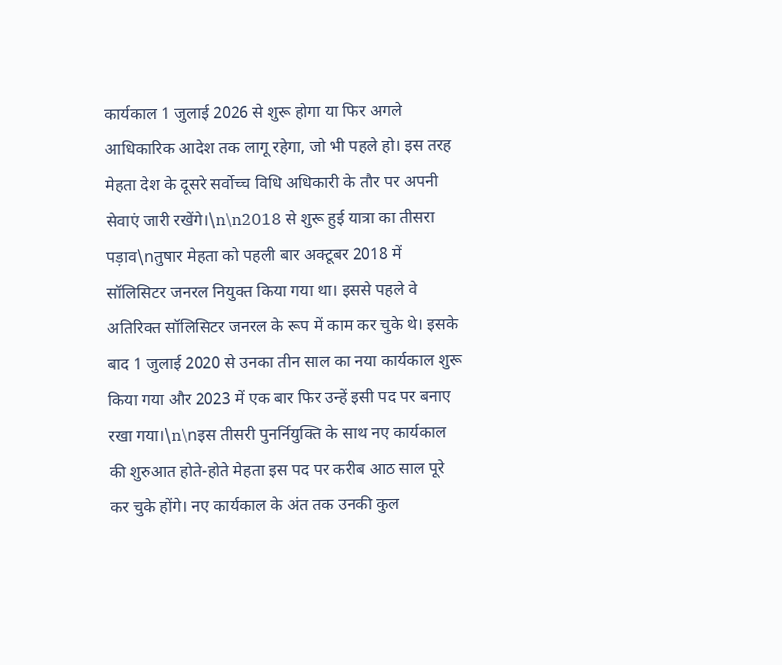कार्यकाल 1 जुलाई 2026 से शुरू होगा या फिर अगले आधिकारिक आदेश तक लागू रहेगा, जो भी पहले हो। इस तरह मेहता देश के दूसरे सर्वोच्च विधि अधिकारी के तौर पर अपनी सेवाएं जारी रखेंगे।\n\n2018 से शुरू हुई यात्रा का तीसरा पड़ाव\nतुषार मेहता को पहली बार अक्टूबर 2018 में सॉलिसिटर जनरल नियुक्त किया गया था। इससे पहले वे अतिरिक्त सॉलिसिटर जनरल के रूप में काम कर चुके थे। इसके बाद 1 जुलाई 2020 से उनका तीन साल का नया कार्यकाल शुरू किया गया और 2023 में एक बार फिर उन्हें इसी पद पर बनाए रखा गया।\n\nइस तीसरी पुनर्नियुक्ति के साथ नए कार्यकाल की शुरुआत होते-होते मेहता इस पद पर करीब आठ साल पूरे कर चुके होंगे। नए कार्यकाल के अंत तक उनकी कुल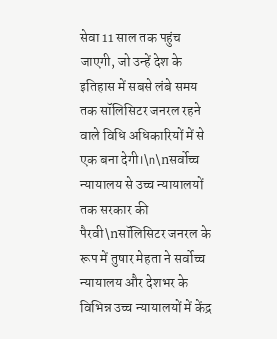सेवा 11 साल तक पहुंच जाएगी, जो उन्हें देश के इतिहास में सबसे लंबे समय तक सॉलिसिटर जनरल रहने वाले विधि अधिकारियों में से एक बना देगी।\n\nसर्वोच्च न्यायालय से उच्च न्यायालयों तक सरकार की पैरवी\nसॉलिसिटर जनरल के रूप में तुषार मेहता ने सर्वोच्च न्यायालय और देशभर के विभिन्न उच्च न्यायालयों में केंद्र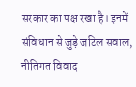सरकार का पक्ष रखा है। इनमें संविधान से जुड़े जटिल सवाल, नीतिगत विवाद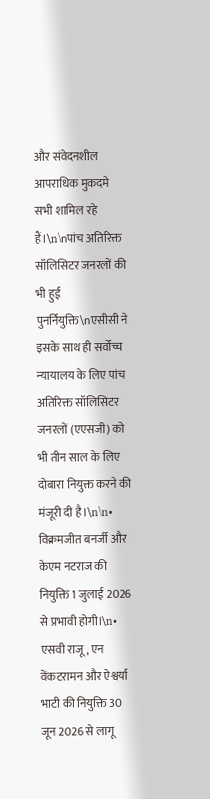और संवेदनशील आपराधिक मुकदमे सभी शामिल रहे हैं।\n\nपांच अतिरिक्त सॉलिसिटर जनरलों की भी हुई पुनर्नियुक्ति\nएसीसी ने इसके साथ ही सर्वोच्च न्यायालय के लिए पांच अतिरिक्त सॉलिसिटर जनरलों (एएसजी) को भी तीन साल के लिए दोबारा नियुक्त करने की मंजूरी दी है।\n\n• विक्रमजीत बनर्जी और केएम नटराज की नियुक्ति 1 जुलाई 2026 से प्रभावी होगी।\n• एसवी राजू, एन वेंकटरामन और ऐश्वर्या भाटी की नियुक्ति 30 जून 2026 से लागू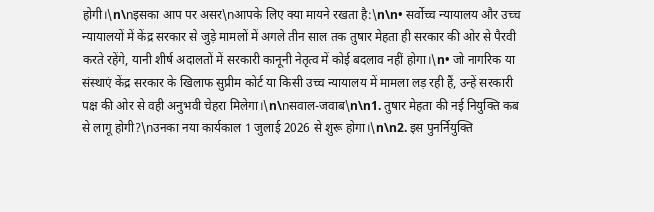होगी।\n\nइसका आप पर असर\nआपके लिए क्या मायने रखता है:\n\n• सर्वोच्च न्यायालय और उच्च न्यायालयों में केंद्र सरकार से जुड़े मामलों में अगले तीन साल तक तुषार मेहता ही सरकार की ओर से पैरवी करते रहेंगे, यानी शीर्ष अदालतों में सरकारी कानूनी नेतृत्व में कोई बदलाव नहीं होगा।\n• जो नागरिक या संस्थाएं केंद्र सरकार के खिलाफ सुप्रीम कोर्ट या किसी उच्च न्यायालय में मामला लड़ रही हैं, उन्हें सरकारी पक्ष की ओर से वही अनुभवी चेहरा मिलेगा।\n\nसवाल-जवाब\n\n1. तुषार मेहता की नई नियुक्ति कब से लागू होगी?\nउनका नया कार्यकाल 1 जुलाई 2026 से शुरू होगा।\n\n2. इस पुनर्नियुक्ति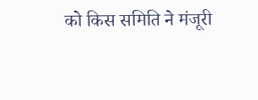को किस समिति ने मंजूरी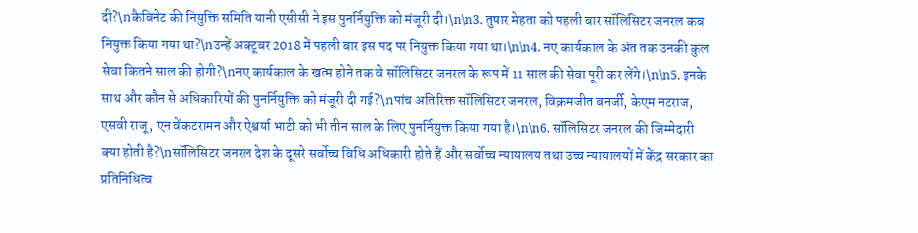दी?\nकैबिनेट की नियुक्ति समिति यानी एसीसी ने इस पुनर्नियुक्ति को मंजूरी दी।\n\n3. तुषार मेहता को पहली बार सॉलिसिटर जनरल कब नियुक्त किया गया था?\nउन्हें अक्टूबर 2018 में पहली बार इस पद पर नियुक्त किया गया था।\n\n4. नए कार्यकाल के अंत तक उनकी कुल सेवा कितने साल की होगी?\nनए कार्यकाल के खत्म होने तक वे सॉलिसिटर जनरल के रूप में 11 साल की सेवा पूरी कर लेंगे।\n\n5. इनके साथ और कौन से अधिकारियों की पुनर्नियुक्ति को मंजूरी दी गई?\nपांच अतिरिक्त सॉलिसिटर जनरल, विक्रमजीत बनर्जी, केएम नटराज, एसवी राजू, एन वेंकटरामन और ऐश्वर्या भाटी को भी तीन साल के लिए पुनर्नियुक्त किया गया है।\n\n6. सॉलिसिटर जनरल की जिम्मेदारी क्या होती है?\nसॉलिसिटर जनरल देश के दूसरे सर्वोच्च विधि अधिकारी होते हैं और सर्वोच्च न्यायालय तथा उच्च न्यायालयों में केंद्र सरकार का प्रतिनिधित्व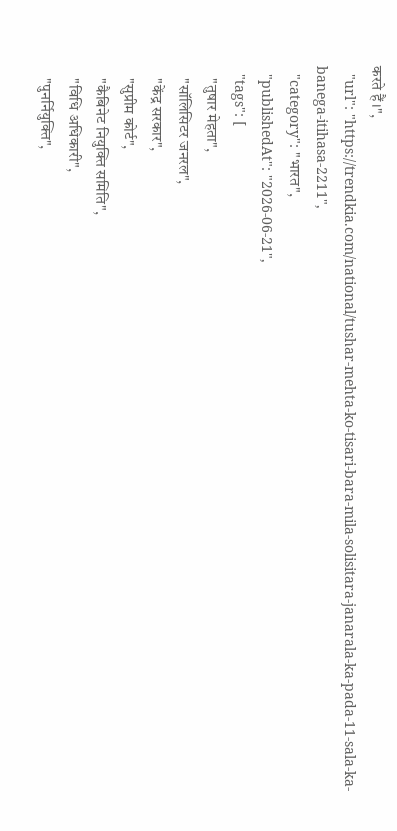करते हैं।",
  "url": "https://trendkia.com/national/tushar-mehta-ko-tisari-bara-mila-solisitara-janarala-ka-pada-11-sala-ka-banega-itihasa-2211",
  "category": "भारत",
  "publishedAt": "2026-06-21",
  "tags": [
    "तुषार मेहता",
    "सॉलिसिटर जनरल",
    "केंद्र सरकार",
    "सुप्रीम कोर्ट",
    "कैबिनेट नियुक्ति समिति",
    "विधि अधिकारी",
    "पुनर्नियुक्ति",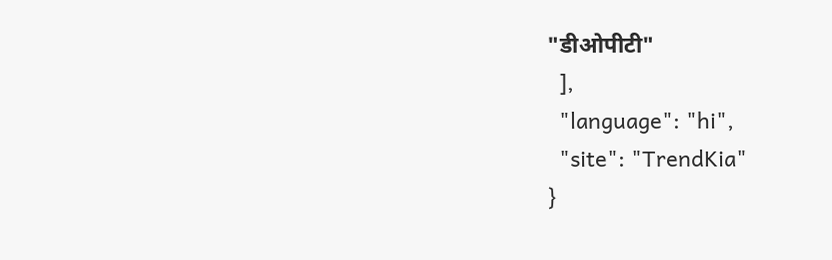"डीओपीटी"
  ],
  "language": "hi",
  "site": "TrendKia"
}